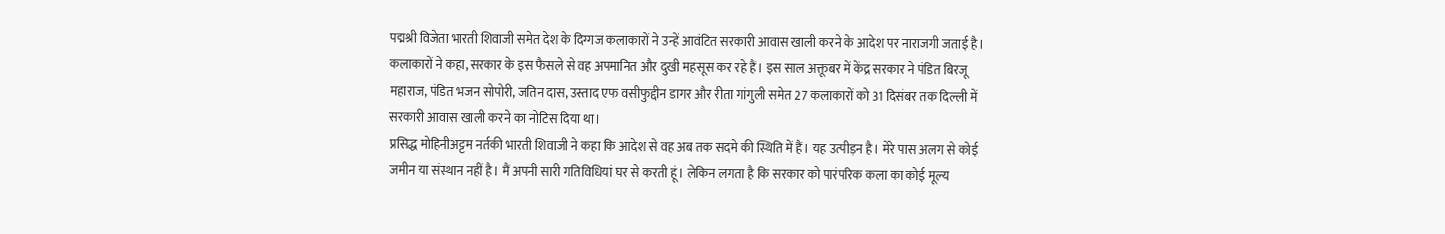पद्मश्री विजेता भारती शिवाजी समेत देश के दिग्गज कलाकारों ने उन्हें आवंटित सरकारी आवास खाली करने के आदेश पर नाराजगी जताई है। कलाकारों ने कहा, सरकार के इस फैसले से वह अपमानित और दुखी महसूस कर रहे हैं। इस साल अक्तूबर में केंद्र सरकार ने पंडित बिरजू महाराज, पंडित भजन सोपोरी, जतिन दास, उस्ताद एफ वसीफुद्दीन डागर और रीता गांगुली समेत 27 कलाकारों को 31 दिसंबर तक दिल्ली में सरकारी आवास खाली करने का नोटिस दिया था।
प्रसिद्ध मोहिनीअट्टम नर्तकी भारती शिवाजी ने कहा कि आदेश से वह अब तक सदमे की स्थिति में हैं। यह उत्पीड़न है। मेरे पास अलग से कोई जमीन या संस्थान नहीं है। मैं अपनी सारी गतिविधियां घर से करती हूं। लेकिन लगता है कि सरकार को पारंपरिक कला का कोई मूल्य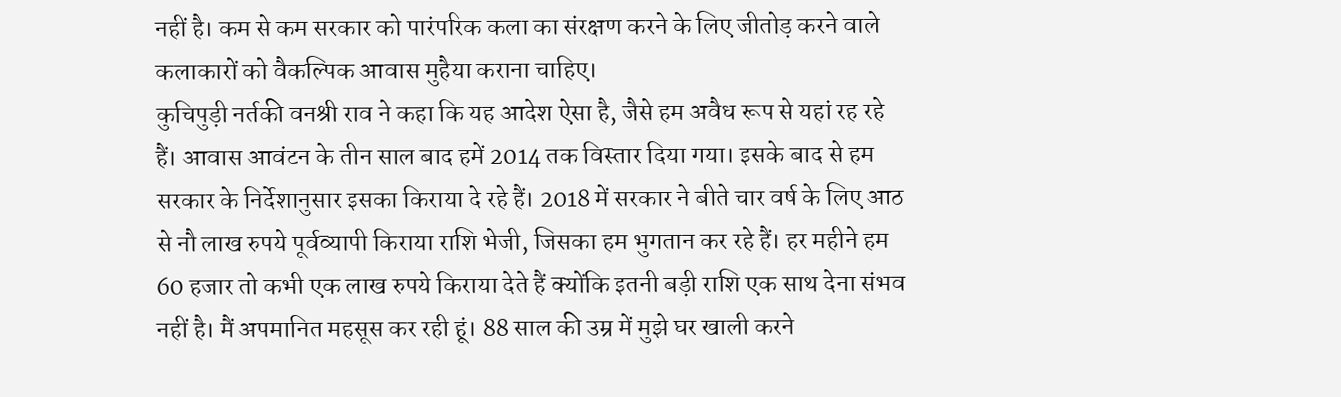नहीं है। कम से कम सरकार को पारंपरिक कला का संरक्षण करने के लिए जीतोड़ करने वाले कलाकारों को वैकल्पिक आवास मुहैया कराना चाहिए।
कुचिपुड़ी नर्तकी वनश्री राव ने कहा कि यह आदेश ऐसा है, जैसे हम अवैध रूप से यहां रह रहे हैं। आवास आवंटन के तीन साल बाद हमें 2014 तक विस्तार दिया गया। इसके बाद से हम सरकार के निर्देशानुसार इसका किराया दे रहे हैं। 2018 में सरकार ने बीते चार वर्ष के लिए आठ से नौ लाख रुपये पूर्वव्यापी किराया राशि भेजी, जिसका हम भुगतान कर रहे हैं। हर महीने हम 60 हजार तो कभी एक लाख रुपये किराया देते हैं क्योंकि इतनी बड़ी राशि एक साथ देना संभव नहीं है। मैं अपमानित महसूस कर रही हूं। 88 साल की उम्र में मुझे घर खाली करने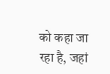को कहा जा रहा है, जहां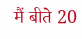मैं बीते 20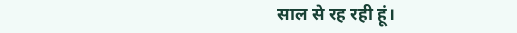साल से रह रही हूं।